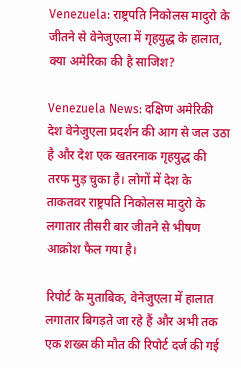Venezuela: राष्ट्रपति निकोलस मादुरो के जीतने से वेनेजुएला में गृहयुद्ध के हालात, क्या अमेरिका की है साजिश?

Venezuela News: दक्षिण अमेरिकी देश वेनेजुएला प्रदर्शन की आग से जल उठा है और देश एक खतरनाक गृहयुद्ध की तरफ मुड़ चुका है। लोगों में देश के ताकतवर राष्ट्रपति निकोलस मादुरो के लगातार तीसरी बार जीतने से भीषण आक्रोश फैल गया है।

रिपोर्ट के मुताबिक, वेनेजुएला में हालात लगातार बिगड़ते जा रहे हैं और अभी तक एक शख्स की मौत की रिपोर्ट दर्ज की गई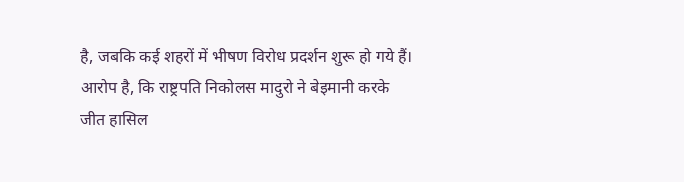है, जबकि कई शहरों में भीषण विरोध प्रदर्शन शुरू हो गये हैं। आरोप है, कि राष्ट्रपति निकोलस मादुरो ने बेइमानी करके जीत हासिल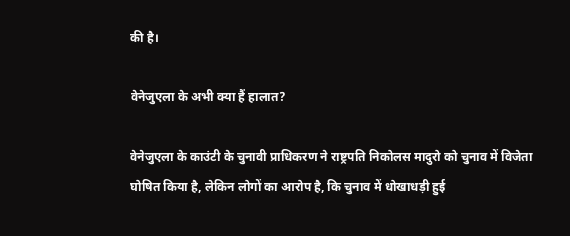की है।

वेनेजुएला के अभी क्या हैं हालात?

वेनेजुएला के काउंटी के चुनावी प्राधिकरण ने राष्ट्रपति निकोलस मादुरो को चुनाव में विजेता घोषित किया है, लेकिन लोगों का आरोप है, कि चुनाव में धोखाधड़ी हुई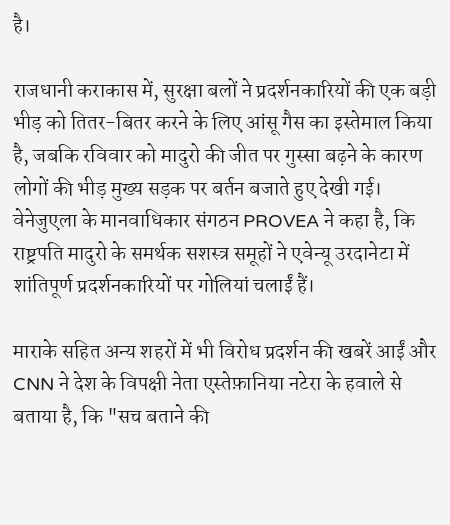है।

राजधानी कराकास में, सुरक्षा बलों ने प्रदर्शनकारियों की एक बड़ी भीड़ को तितर-बितर करने के लिए आंसू गैस का इस्तेमाल किया है, जबकि रविवार को मादुरो की जीत पर गुस्सा बढ़ने के कारण लोगों की भीड़ मुख्य सड़क पर बर्तन बजाते हुए देखी गई। वेनेजुएला के मानवाधिकार संगठन PROVEA ने कहा है, कि राष्ट्रपति मादुरो के समर्थक सशस्त्र समूहों ने एवेन्यू उरदानेटा में शांतिपूर्ण प्रदर्शनकारियों पर गोलियां चलाईं हैं।

माराके सहित अन्य शहरों में भी विरोध प्रदर्शन की खबरें आईं और CNN ने देश के विपक्षी नेता एस्तेफ़ानिया नटेरा के हवाले से बताया है, कि "सच बताने की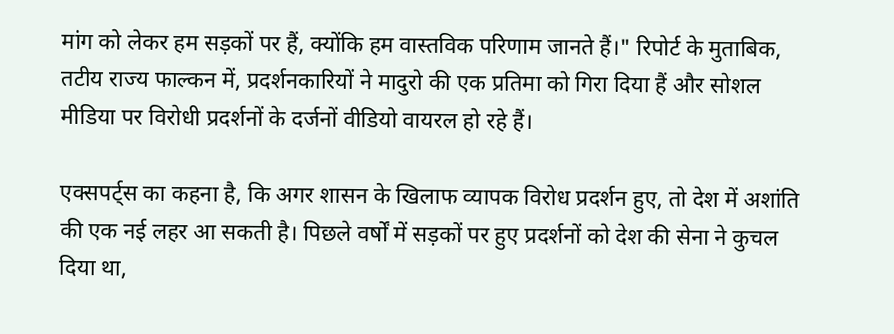मांग को लेकर हम सड़कों पर हैं, क्योंकि हम वास्तविक परिणाम जानते हैं।" रिपोर्ट के मुताबिक, तटीय राज्य फाल्कन में, प्रदर्शनकारियों ने मादुरो की एक प्रतिमा को गिरा दिया हैं और सोशल मीडिया पर विरोधी प्रदर्शनों के दर्जनों वीडियो वायरल हो रहे हैं।

एक्सपर्ट्स का कहना है, कि अगर शासन के खिलाफ व्यापक विरोध प्रदर्शन हुए, तो देश में अशांति की एक नई लहर आ सकती है। पिछले वर्षों में सड़कों पर हुए प्रदर्शनों को देश की सेना ने कुचल दिया था,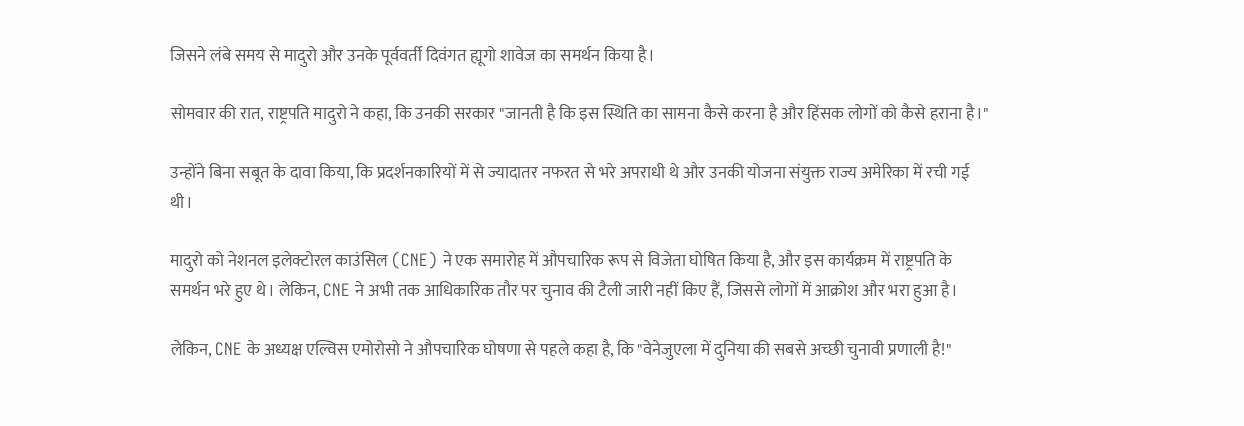जिसने लंबे समय से मादुरो और उनके पूर्ववर्ती दिवंगत ह्यूगो शावेज का समर्थन किया है।

सोमवार की रात, राष्ट्रपति मादुरो ने कहा, कि उनकी सरकार "जानती है कि इस स्थिति का सामना कैसे करना है और हिंसक लोगों को कैसे हराना है।"

उन्होंने बिना सबूत के दावा किया, कि प्रदर्शनकारियों में से ज्यादातर नफरत से भरे अपराधी थे और उनकी योजना संयुक्त राज्य अमेरिका में रची गई थी।

मादुरो को नेशनल इलेक्टोरल काउंसिल (CNE) ने एक समारोह में औपचारिक रूप से विजेता घोषित किया है, और इस कार्यक्रम में राष्ट्रपति के समर्थन भरे हुए थे। लेकिन, CNE ने अभी तक आधिकारिक तौर पर चुनाव की टैली जारी नहीं किए हैं, जिससे लोगों में आक्रोश और भरा हुआ है।

लेकिन, CNE के अध्यक्ष एल्विस एमोरोसो ने औपचारिक घोषणा से पहले कहा है, कि "वेनेजुएला में दुनिया की सबसे अच्छी चुनावी प्रणाली है!"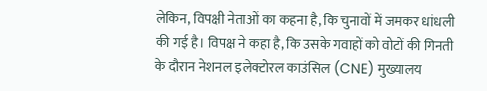लेकिन, विपक्षी नेताओं का कहना है, कि चुनावों में जमकर धांधली की गई है। विपक्ष ने कहा है, कि उसके गवाहों को वोटों की गिनती के दौरान नेशनल इलेक्टोरल काउंसिल (CNE) मुख्यालय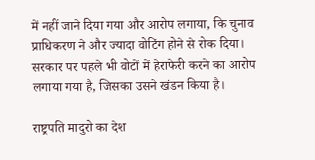में नहीं जाने दिया गया और आरोप लगाया, कि चुनाव प्राधिकरण ने और ज्यादा वोटिंग होने से रोक दिया। सरकार पर पहले भी वोटों में हेराफेरी करने का आरोप लगाया गया है, जिसका उसने खंडन किया है।

राष्ट्रपति मादुरो का देश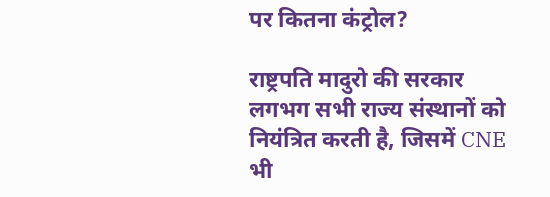पर कितना कंट्रोल?

राष्ट्रपति मादुरो की सरकार लगभग सभी राज्य संस्थानों को नियंत्रित करती है, जिसमें CNE भी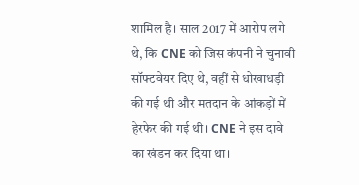शामिल है। साल 2017 में आरोप लगे थे, कि CNE को जिस कंपनी ने चुनावी सॉफ्टवेयर दिए थे, वहीं से धोखाधड़ी की गई थी और मतदान के आंकड़ों में हेरफेर की गई थी। CNE ने इस दावे का खंडन कर दिया था।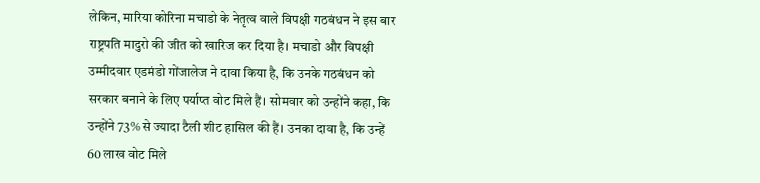लेकिन, मारिया कोरिना मचाडो के नेतृत्व वाले विपक्षी गठबंधन ने इस बार राष्ट्रपति मादुरो की जीत को खारिज कर दिया है। मचाडो और विपक्षी उम्मीदवार एडमंडो गोंजालेज ने दावा किया है, कि उनके गठबंधन को सरकार बनाने के लिए पर्याप्त वोट मिले हैं। सोमवार को उन्होंने कहा, कि उन्होंने 73% से ज्यादा टैली शीट हासिल की हैं। उनका दावा है, कि उन्हें 60 लाख वोट मिले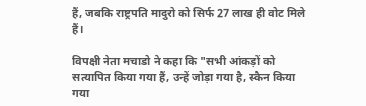हैं, जबकि राष्ट्रपति मादुरो को सिर्फ 27 लाख ही वोट मिले हैं।

विपक्षी नेता मचाडो ने कहा कि "सभी आंकड़ों को सत्यापित किया गया हैं, उन्हें जोड़ा गया है, स्कैन किया गया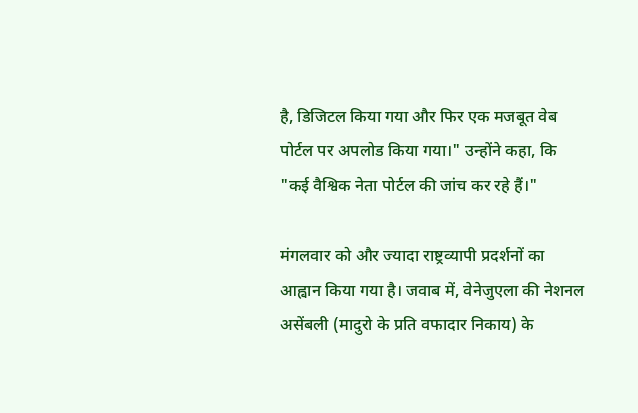है, डिजिटल किया गया और फिर एक मजबूत वेब पोर्टल पर अपलोड किया गया।" उन्होंने कहा, कि "कई वैश्विक नेता पोर्टल की जांच कर रहे हैं।"

मंगलवार को और ज्यादा राष्ट्रव्यापी प्रदर्शनों का आह्वान किया गया है। जवाब में, वेनेजुएला की नेशनल असेंबली (मादुरो के प्रति वफादार निकाय) के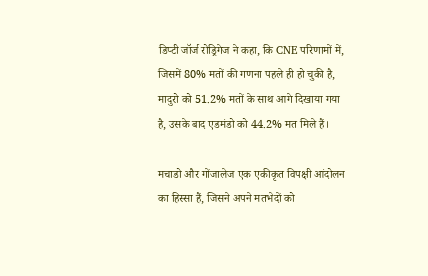डिप्टी जॉर्ज रोड्रिगेज ने कहा, कि CNE परिणामों में, जिसमें 80% मतों की गणना पहले ही हो चुकी है, मादुरो को 51.2% मतों के साथ आगे दिखाया गया है, उसके बाद एडमंडो को 44.2% मत मिले हैं।

मचाडो और गोंजालेज एक एकीकृत विपक्षी आंदोलन का हिस्सा हैं, जिसने अपने मतभेदों को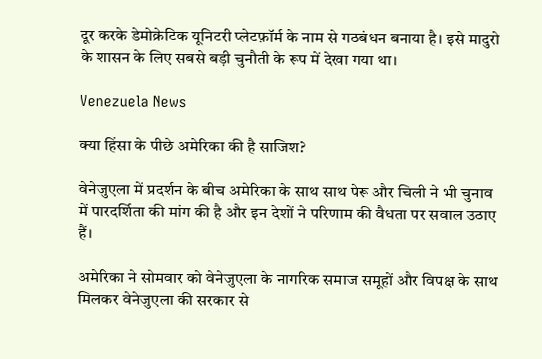दूर करके डेमोक्रेटिक यूनिटरी प्लेटफ़ॉर्म के नाम से गठबंधन बनाया है। इसे मादुरो के शासन के लिए सबसे बड़ी चुनौती के रूप में देखा गया था।

Venezuela News

क्या हिंसा के पीछे अमेरिका की है साजिश?

वेनेजुएला में प्रदर्शन के बीच अमेरिका के साथ साथ पेरू और चिली ने भी चुनाव में पारदर्शिता की मांग की है और इन देशों ने परिणाम की वैधता पर सवाल उठाए हैं।

अमेरिका ने सोमवार को वेनेजुएला के नागरिक समाज समूहों और विपक्ष के साथ मिलकर वेनेजुएला की सरकार से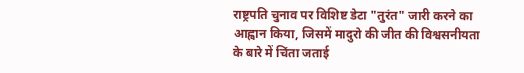राष्ट्रपति चुनाव पर विशिष्ट डेटा "तुरंत" जारी करने का आह्वान किया, जिसमें मादुरो की जीत की विश्वसनीयता के बारे में चिंता जताई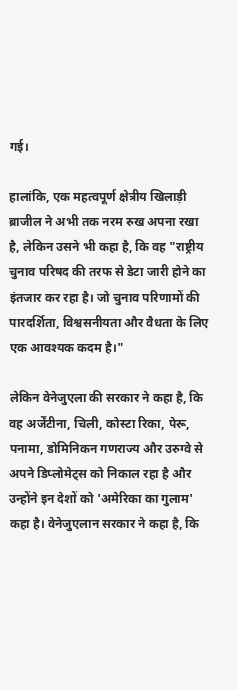गई।

हालांकि, एक महत्वपूर्ण क्षेत्रीय खिलाड़ी ब्राजील ने अभी तक नरम रुख अपना रखा है, लेकिन उसने भी कहा है, कि वह "राष्ट्रीय चुनाव परिषद की तरफ से डेटा जारी होने का इंतजार कर रहा है। जो चुनाव परिणामों की पारदर्शिता, विश्वसनीयता और वैधता के लिए एक आवश्यक कदम है।"

लेकिन वेनेजुएला की सरकार ने कहा है, कि वह अर्जेंटीना, चिली, कोस्टा रिका, पेरू, पनामा, डोमिनिकन गणराज्य और उरुग्वे से अपने डिप्लोमेट्स को निकाल रहा है और उन्होंने इन देशों को 'अमेरिका का गुलाम' कहा है। वेनेजुएलान सरकार ने कहा है, कि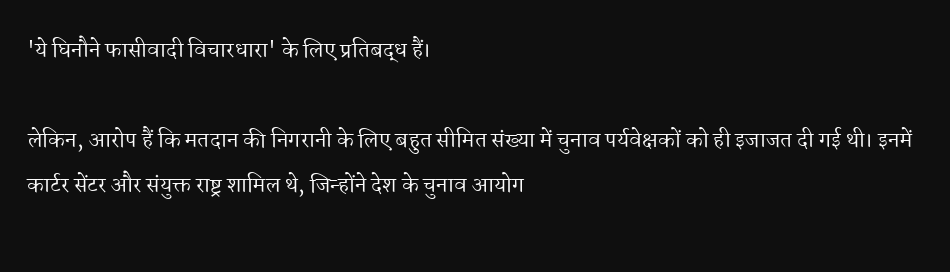'ये घिनौने फासीवादी विचारधारा' के लिए प्रतिबद्ध हैं।

लेकिन, आरोप हैं कि मतदान की निगरानी के लिए बहुत सीमित संख्या में चुनाव पर्यवेक्षकों को ही इजाजत दी गई थी। इनमें कार्टर सेंटर और संयुक्त राष्ट्र शामिल थे, जिन्होंने देश के चुनाव आयोग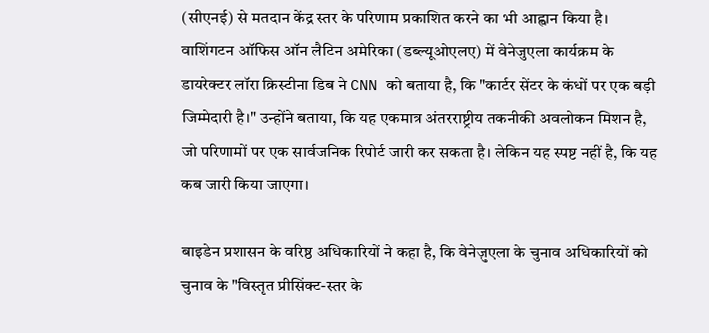(सीएनई) से मतदान केंद्र स्तर के परिणाम प्रकाशित करने का भी आह्वान किया है। वाशिंगटन ऑफिस ऑन लैटिन अमेरिका (डब्ल्यूओएलए) में वेनेजुएला कार्यक्रम के डायरेक्टर लॉरा क्रिस्टीना डिब ने CNN को बताया है, कि "कार्टर सेंटर के कंधों पर एक बड़ी जिम्मेदारी है।" उन्होंने बताया, कि यह एकमात्र अंतरराष्ट्रीय तकनीकी अवलोकन मिशन है, जो परिणामों पर एक सार्वजनिक रिपोर्ट जारी कर सकता है। लेकिन यह स्पष्ट नहीं है, कि यह कब जारी किया जाएगा।

बाइडेन प्रशासन के वरिष्ठ अधिकारियों ने कहा है, कि वेनेज़ुएला के चुनाव अधिकारियों को चुनाव के "विस्तृत प्रीसिंक्ट-स्तर के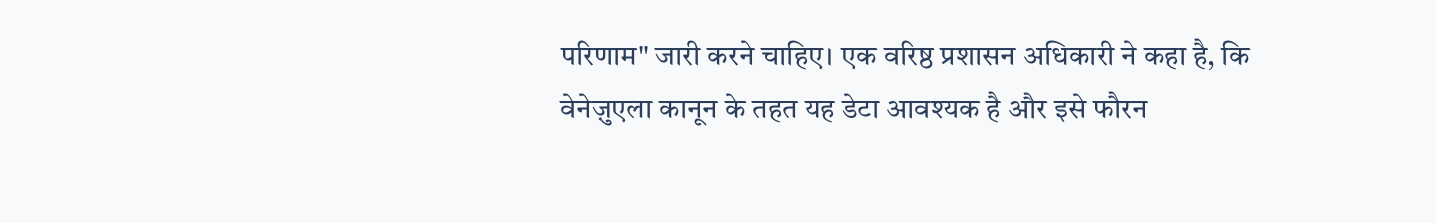परिणाम" जारी करने चाहिए। एक वरिष्ठ प्रशासन अधिकारी ने कहा है, कि वेनेज़ुएला कानून के तहत यह डेटा आवश्यक है और इसे फौरन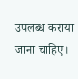उपलब्ध कराया जाना चाहिए।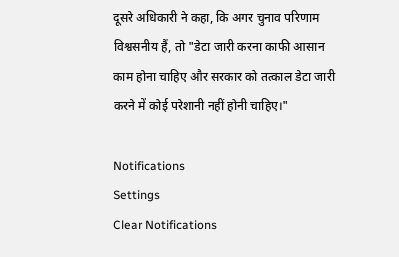दूसरे अधिकारी ने कहा, कि अगर चुनाव परिणाम विश्वसनीय हैं, तो "डेटा जारी करना काफी आसान काम होना चाहिए और सरकार को तत्काल डेटा जारी करने में कोई परेशानी नहीं होनी चाहिए।"

Notifications
Settings
Clear Notifications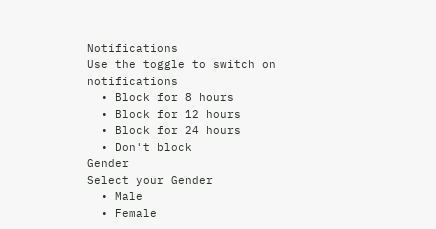Notifications
Use the toggle to switch on notifications
  • Block for 8 hours
  • Block for 12 hours
  • Block for 24 hours
  • Don't block
Gender
Select your Gender
  • Male
  • Female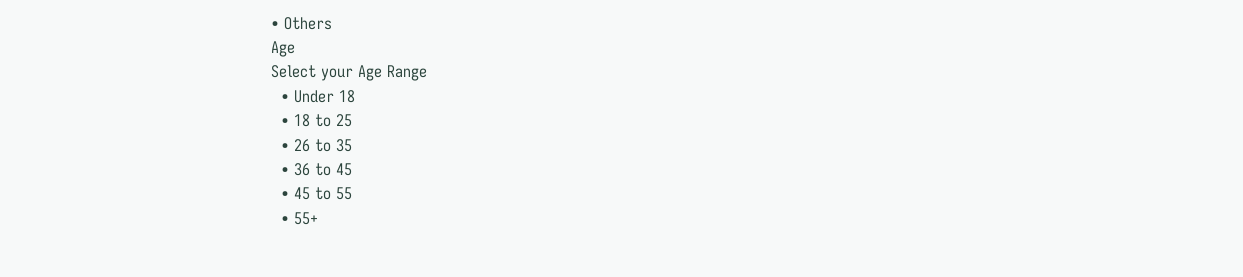• Others
Age
Select your Age Range
  • Under 18
  • 18 to 25
  • 26 to 35
  • 36 to 45
  • 45 to 55
  • 55+